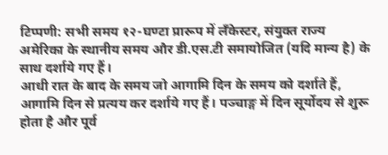टिप्पणी: सभी समय १२-घण्टा प्रारूप में लँकेस्टर, संयुक्त राज्य अमेरिका के स्थानीय समय और डी.एस.टी समायोजित (यदि मान्य है) के साथ दर्शाये गए हैं।
आधी रात के बाद के समय जो आगामि दिन के समय को दर्शाते हैं, आगामि दिन से प्रत्यय कर दर्शाये गए हैं। पञ्चाङ्ग में दिन सूर्योदय से शुरू होता है और पूर्व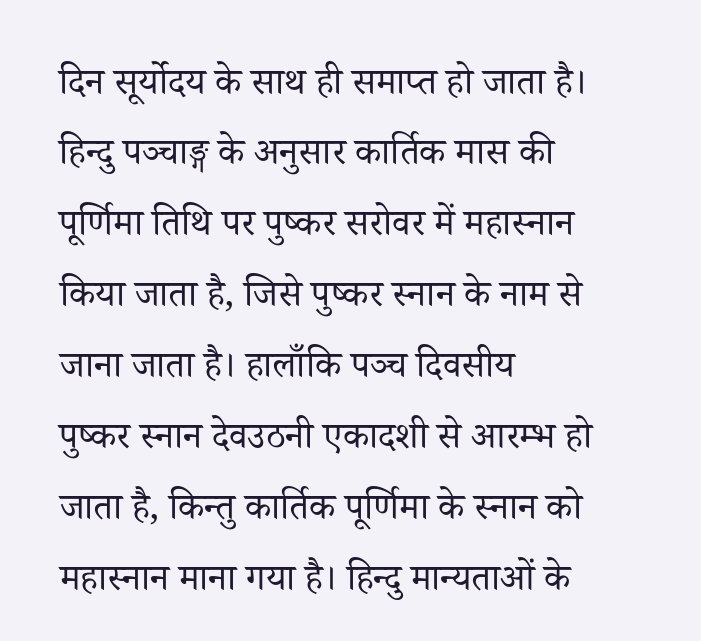दिन सूर्योदय के साथ ही समाप्त हो जाता है।
हिन्दु पञ्चाङ्ग के अनुसार कार्तिक मास की पूर्णिमा तिथि पर पुष्कर सरोवर में महास्नान किया जाता है, जिसे पुष्कर स्नान के नाम से जाना जाता है। हालाँकि पञ्च दिवसीय पुष्कर स्नान देवउठनी एकादशी से आरम्भ हो जाता है, किन्तु कार्तिक पूर्णिमा के स्नान को महास्नान माना गया है। हिन्दु मान्यताओं के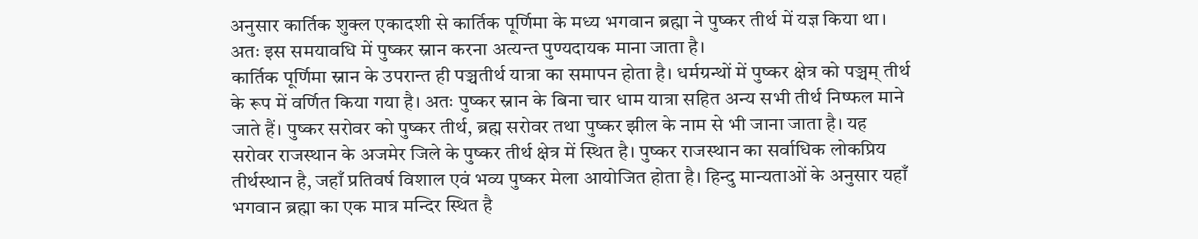अनुसार कार्तिक शुक्ल एकादशी से कार्तिक पूर्णिमा के मध्य भगवान ब्रह्मा ने पुष्कर तीर्थ में यज्ञ किया था। अतः इस समयावधि में पुष्कर स्नान करना अत्यन्त पुण्यदायक माना जाता है।
कार्तिक पूर्णिमा स्नान के उपरान्त ही पञ्चतीर्थ यात्रा का समापन होता है। धर्मग्रन्थों में पुष्कर क्षेत्र को पञ्चम् तीर्थ के रूप में वर्णित किया गया है। अतः पुष्कर स्नान के बिना चार धाम यात्रा सहित अन्य सभी तीर्थ निष्फल माने जाते हैं। पुष्कर सरोवर को पुष्कर तीर्थ, ब्रह्म सरोवर तथा पुष्कर झील के नाम से भी जाना जाता है। यह सरोवर राजस्थान के अजमेर जिले के पुष्कर तीर्थ क्षेत्र में स्थित है। पुष्कर राजस्थान का सर्वाधिक लोकप्रिय तीर्थस्थान है, जहाँ प्रतिवर्ष विशाल एवं भव्य पुष्कर मेला आयोजित होता है। हिन्दु मान्यताओं के अनुसार यहाँ भगवान ब्रह्मा का एक मात्र मन्दिर स्थित है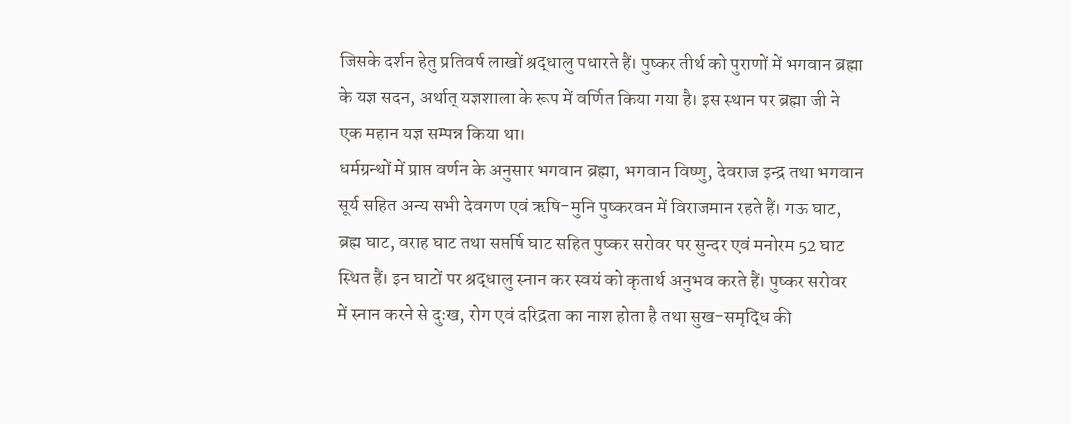जिसके दर्शन हेतु प्रतिवर्ष लाखों श्रद्धालु पधारते हैं। पुष्कर तीर्थ को पुराणों में भगवान ब्रह्मा के यज्ञ सदन, अर्थात् यज्ञशाला के रूप में वर्णित किया गया है। इस स्थान पर ब्रह्मा जी ने एक महान यज्ञ सम्पन्न किया था।
धर्मग्रन्थों में प्राप्त वर्णन के अनुसार भगवान ब्रह्मा, भगवान विष्णु, देवराज इन्द्र तथा भगवान सूर्य सहित अन्य सभी देवगण एवं ऋषि-मुनि पुष्करवन में विराजमान रहते हैं। गऊ घाट, ब्रह्म घाट, वराह घाट तथा सप्तर्षि घाट सहित पुष्कर सरोवर पर सुन्दर एवं मनोरम 52 घाट स्थित हैं। इन घाटों पर श्रद्धालु स्नान कर स्वयं को कृतार्थ अनुभव करते हैं। पुष्कर सरोवर में स्नान करने से दुःख, रोग एवं दरिद्रता का नाश होता है तथा सुख-समृद्धि की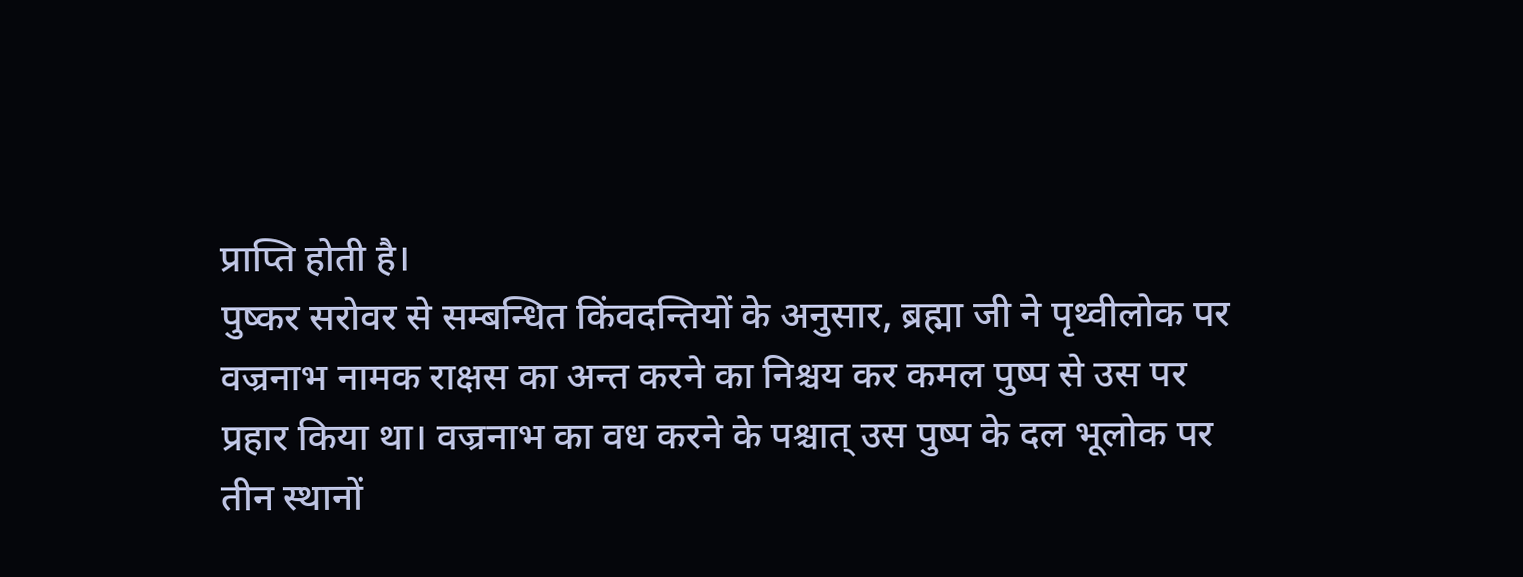प्राप्ति होती है।
पुष्कर सरोवर से सम्बन्धित किंवदन्तियों के अनुसार, ब्रह्मा जी ने पृथ्वीलोक पर वज्रनाभ नामक राक्षस का अन्त करने का निश्चय कर कमल पुष्प से उस पर प्रहार किया था। वज्रनाभ का वध करने के पश्चात् उस पुष्प के दल भूलोक पर तीन स्थानों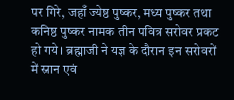पर गिरे, जहाँ ज्येष्ठ पुष्कर, मध्य पुष्कर तथा कनिष्ठ पुष्कर नामक तीन पवित्र सरोवर प्रकट हो गये। ब्रह्माजी ने यज्ञ के दौरान इन सरोवरों में स्नान एवं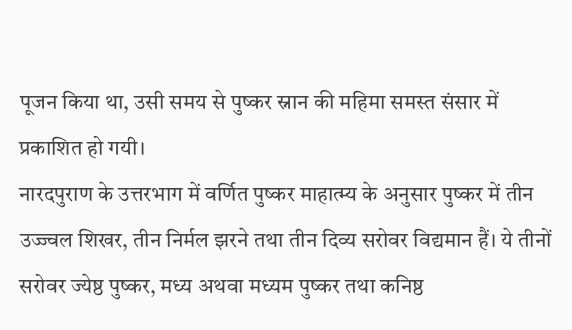पूजन किया था, उसी समय से पुष्कर स्नान की महिमा समस्त संसार में प्रकाशित हो गयी।
नारदपुराण के उत्तरभाग में वर्णित पुष्कर माहात्म्य के अनुसार पुष्कर में तीन उज्ज्वल शिखर, तीन निर्मल झरने तथा तीन दिव्य सरोवर विद्यमान हैं। ये तीनों सरोवर ज्येष्ठ पुष्कर, मध्य अथवा मध्यम पुष्कर तथा कनिष्ठ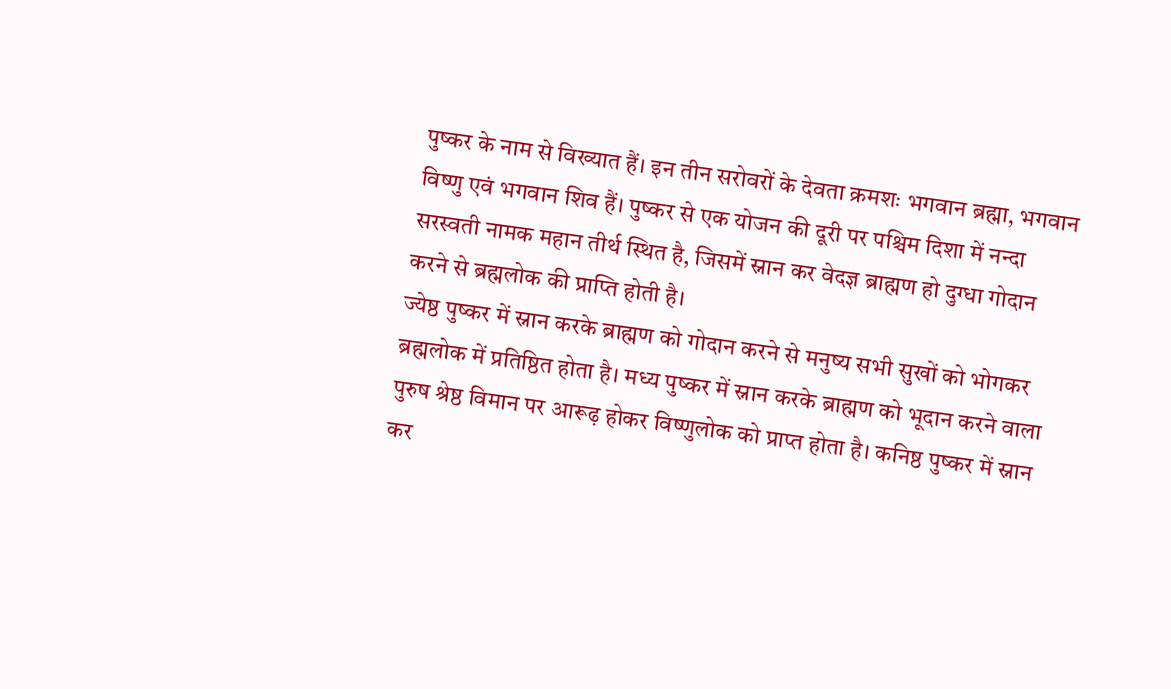पुष्कर के नाम से विख्यात हैं। इन तीन सरोवरों के देवता क्रमशः भगवान ब्रह्मा, भगवान विष्णु एवं भगवान शिव हैं। पुष्कर से एक योजन की दूरी पर पश्चिम दिशा में नन्दा सरस्वती नामक महान तीर्थ स्थित है, जिसमें स्नान कर वेदज्ञ ब्राह्मण हो दुग्धा गोदान करने से ब्रह्मलोक की प्राप्ति होती है।
ज्येष्ठ पुष्कर में स्नान करके ब्राह्मण को गोदान करने से मनुष्य सभी सुखों को भोगकर ब्रह्मलोक में प्रतिष्ठित होता है। मध्य पुष्कर में स्नान करके ब्राह्मण को भूदान करने वाला पुरुष श्रेष्ठ विमान पर आरूढ़ होकर विष्णुलोक को प्राप्त होता है। कनिष्ठ पुष्कर में स्नान कर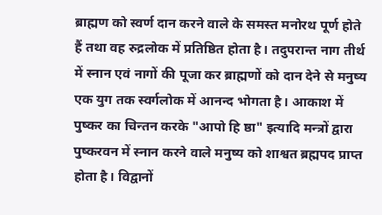ब्राह्मण को स्वर्ण दान करने वाले के समस्त मनोरथ पूर्ण होते हैं तथा वह रुद्रलोक में प्रतिष्ठित होता है। तदुपरान्त नाग तीर्थ में स्नान एवं नागों की पूजा कर ब्राह्मणों को दान देने से मनुष्य एक युग तक स्वर्गलोक में आनन्द भोगता है। आकाश में पुष्कर का चिन्तन करके "आपो हि ष्ठा" इत्यादि मन्त्रों द्वारा पुष्करवन में स्नान करने वाले मनुष्य को शाश्वत ब्रह्मपद प्राप्त होता है। विद्वानों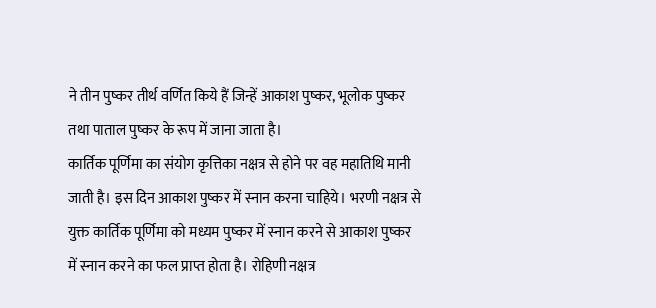ने तीन पुष्कर तीर्थ वर्णित किये हैं जिन्हें आकाश पुष्कर, भूलोक पुष्कर तथा पाताल पुष्कर के रूप में जाना जाता है।
कार्तिक पूर्णिमा का संयोग कृत्तिका नक्षत्र से होने पर वह महातिथि मानी जाती है। इस दिन आकाश पुष्कर में स्नान करना चाहिये। भरणी नक्षत्र से युक्त कार्तिक पूर्णिमा को मध्यम पुष्कर में स्नान करने से आकाश पुष्कर में स्नान करने का फल प्राप्त होता है। रोहिणी नक्षत्र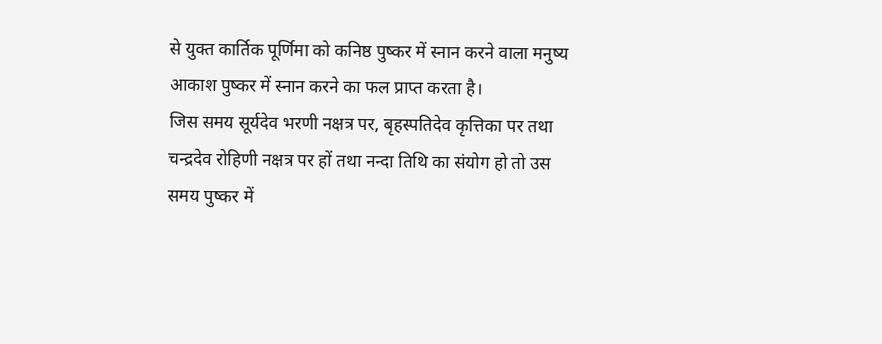से युक्त कार्तिक पूर्णिमा को कनिष्ठ पुष्कर में स्नान करने वाला मनुष्य आकाश पुष्कर में स्नान करने का फल प्राप्त करता है।
जिस समय सूर्यदेव भरणी नक्षत्र पर, बृहस्पतिदेव कृत्तिका पर तथा चन्द्रदेव रोहिणी नक्षत्र पर हों तथा नन्दा तिथि का संयोग हो तो उस समय पुष्कर में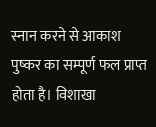स्नान करने से आकाश पुष्कर का सम्पूर्ण फल प्राप्त होता है। विशाखा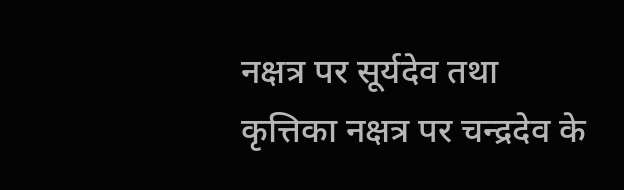नक्षत्र पर सूर्यदेव तथा कृत्तिका नक्षत्र पर चन्द्रदेव के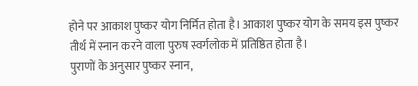होने पर आकाश पुष्कर योग निर्मित होता है। आकाश पुष्कर योग के समय इस पुष्कर तीर्थ में स्नान करने वाला पुरुष स्वर्गलोक में प्रतिष्ठित होता है।
पुराणों के अनुसार पुष्कर स्नान,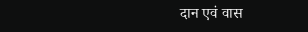दान एवं वास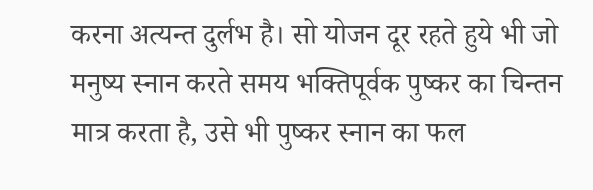करना अत्यन्त दुर्लभ है। सो योजन दूर रहते हुये भी जो मनुष्य स्नान करते समय भक्तिपूर्वक पुष्कर का चिन्तन मात्र करता है, उसे भी पुष्कर स्नान का फल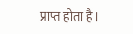प्राप्त होता है।